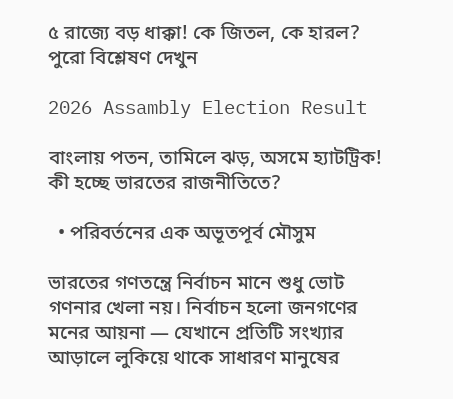৫ রাজ্যে বড় ধাক্কা! কে জিতল, কে হারল? পুরো বিশ্লেষণ দেখুন

2026 Assambly Election Result

বাংলায় পতন, তামিলে ঝড়, অসমে হ্যাটট্রিক! কী হচ্ছে ভারতের রাজনীতিতে?

  • পরিবর্তনের এক অভূতপূর্ব মৌসুম

ভারতের গণতন্ত্রে নির্বাচন মানে শুধু ভোট গণনার খেলা নয়। নির্বাচন হলো জনগণের মনের আয়না — যেখানে প্রতিটি সংখ্যার আড়ালে লুকিয়ে থাকে সাধারণ মানুষের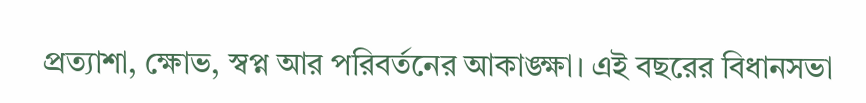প্রত্যাশা, ক্ষোভ, স্বপ্ন আর পরিবর্তনের আকাঙ্ক্ষা। এই বছরের বিধানসভা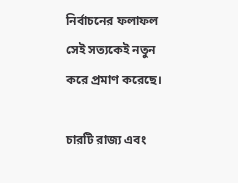নির্বাচনের ফলাফল সেই সত্যকেই নতুন করে প্রমাণ করেছে।

চারটি রাজ্য এবং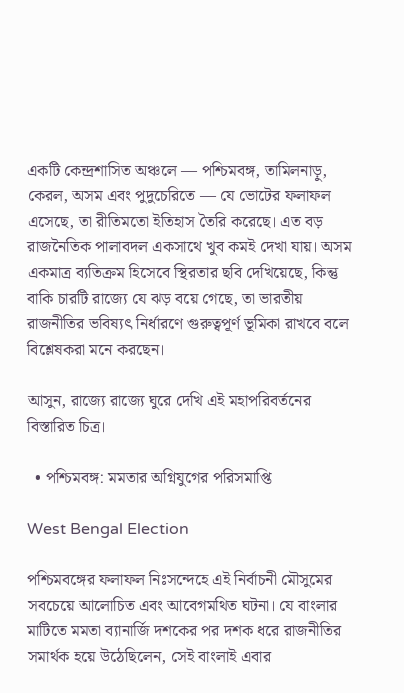একটি কেন্দ্রশাসিত অঞ্চলে — পশ্চিমবঙ্গ, তামিলনাড়ু, কেরল, অসম এবং পুদুচেরিতে — যে ভোটের ফলাফল এসেছে, তা রীতিমতো ইতিহাস তৈরি করেছে। এত বড় রাজনৈতিক পালাবদল একসাথে খুব কমই দেখা যায়। অসম একমাত্র ব্যতিক্রম হিসেবে স্থিরতার ছবি দেখিয়েছে, কিন্তু বাকি চারটি রাজ্যে যে ঝড় বয়ে গেছে, তা ভারতীয় রাজনীতির ভবিষ্যৎ নির্ধারণে গুরুত্বপূর্ণ ভূমিকা রাখবে বলে বিশ্লেষকরা মনে করছেন।

আসুন, রাজ্যে রাজ্যে ঘুরে দেখি এই মহাপরিবর্তনের বিস্তারিত চিত্র।

  • পশ্চিমবঙ্গ: মমতার অগ্নিযুগের পরিসমাপ্তি

West Bengal Election

পশ্চিমবঙ্গের ফলাফল নিঃসন্দেহে এই নির্বাচনী মৌসুমের সবচেয়ে আলোচিত এবং আবেগমথিত ঘটনা। যে বাংলার মাটিতে মমতা ব্যানার্জি দশকের পর দশক ধরে রাজনীতির সমার্থক হয়ে উঠেছিলেন, সেই বাংলাই এবার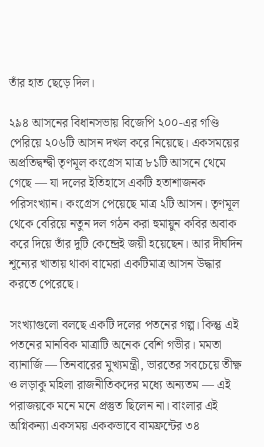তাঁর হাত ছেড়ে দিল।

২৯৪ আসনের বিধানসভায় বিজেপি ২০০-এর গণ্ডি পেরিয়ে ২০৬টি আসন দখল করে নিয়েছে। একসময়ের অপ্রতিদ্বন্দ্বী তৃণমূল কংগ্রেস মাত্র ৮১টি আসনে থেমে গেছে — যা দলের ইতিহাসে একটি হতাশাজনক পরিসংখ্যান। কংগ্রেস পেয়েছে মাত্র ২টি আসন। তৃণমূল থেকে বেরিয়ে নতুন দল গঠন করা হুমায়ুন কবির অবাক করে দিয়ে তাঁর দুটি কেন্দ্রেই জয়ী হয়েছেন। আর দীর্ঘদিন শূন্যের খাতায় থাকা বামেরা একটিমাত্র আসন উদ্ধার করতে পেরেছে।

সংখ্যাগুলো বলছে একটি দলের পতনের গল্প। কিন্তু এই পতনের মানবিক মাত্রাটি অনেক বেশি গভীর। মমতা ব্যানার্জি — তিনবারের মুখ্যমন্ত্রী, ভারতের সবচেয়ে তীক্ষ্ণ ও লড়াকু মহিলা রাজনীতিকদের মধ্যে অন্যতম — এই পরাজয়কে মনে মনে প্রস্তুত ছিলেন না। বাংলার এই অগ্নিকন্যা একসময় এককভাবে বামফ্রন্টের ৩৪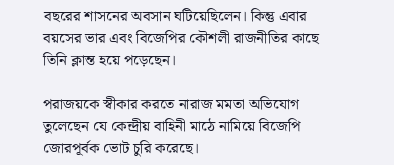বছরের শাসনের অবসান ঘটিয়েছিলেন। কিন্তু এবার বয়সের ভার এবং বিজেপির কৌশলী রাজনীতির কাছে তিনি ক্লান্ত হয়ে পড়েছেন।

পরাজয়কে স্বীকার করতে নারাজ মমতা অভিযোগ তুলেছেন যে কেন্দ্রীয় বাহিনী মাঠে নামিয়ে বিজেপি জোরপূর্বক ভোট চুরি করেছে।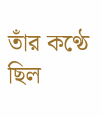তাঁর কণ্ঠে ছিল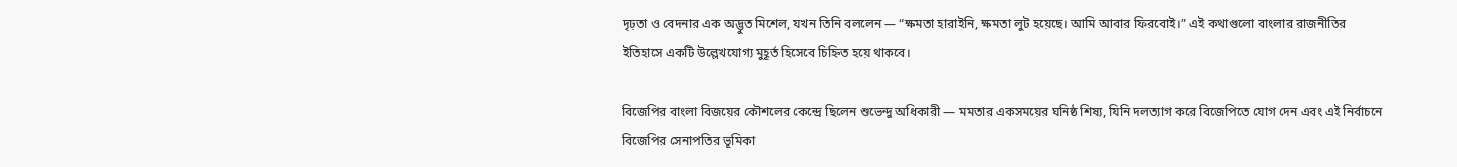দৃঢ়তা ও বেদনার এক অদ্ভুত মিশেল, যখন তিনি বললেন — “ক্ষমতা হারাইনি, ক্ষমতা লুট হয়েছে। আমি আবার ফিরবোই।” এই কথাগুলো বাংলার রাজনীতির ইতিহাসে একটি উল্লেখযোগ্য মুহূর্ত হিসেবে চিহ্নিত হয়ে থাকবে।

বিজেপির বাংলা বিজয়ের কৌশলের কেন্দ্রে ছিলেন শুভেন্দু অধিকারী — মমতার একসময়ের ঘনিষ্ঠ শিষ্য, যিনি দলত্যাগ করে বিজেপিতে যোগ দেন এবং এই নির্বাচনে বিজেপির সেনাপতির ভূমিকা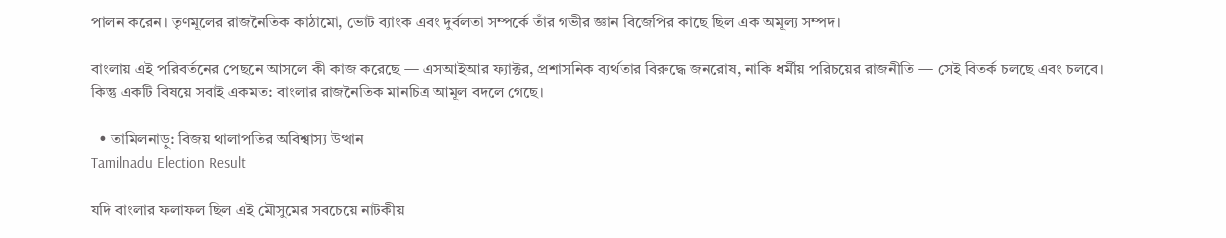পালন করেন। তৃণমূলের রাজনৈতিক কাঠামো, ভোট ব্যাংক এবং দুর্বলতা সম্পর্কে তাঁর গভীর জ্ঞান বিজেপির কাছে ছিল এক অমূল্য সম্পদ।

বাংলায় এই পরিবর্তনের পেছনে আসলে কী কাজ করেছে — এসআইআর ফ্যাক্টর, প্রশাসনিক ব্যর্থতার বিরুদ্ধে জনরোষ, নাকি ধর্মীয় পরিচয়ের রাজনীতি — সেই বিতর্ক চলছে এবং চলবে। কিন্তু একটি বিষয়ে সবাই একমত: বাংলার রাজনৈতিক মানচিত্র আমূল বদলে গেছে।

  • তামিলনাড়ু: বিজয় থালাপতির অবিশ্বাস্য উত্থান
Tamilnadu Election Result

যদি বাংলার ফলাফল ছিল এই মৌসুমের সবচেয়ে নাটকীয়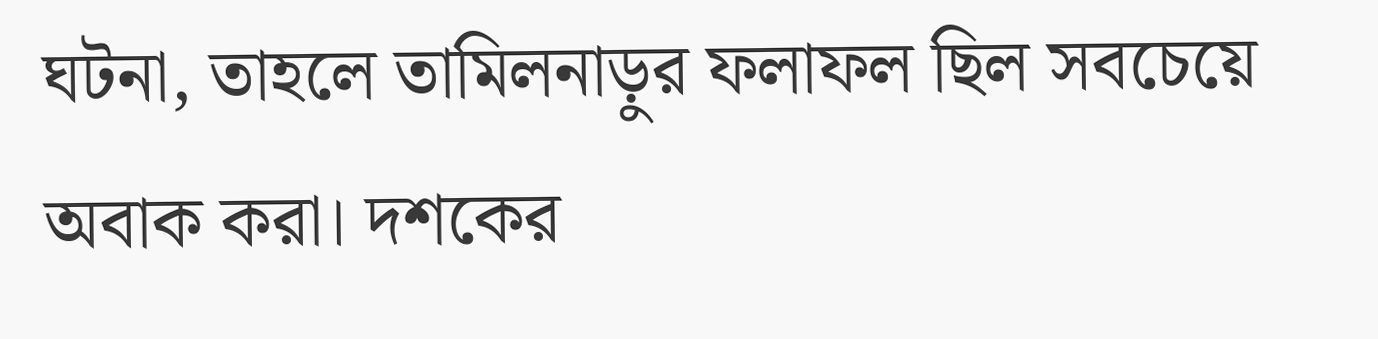ঘটনা, তাহলে তামিলনাড়ুর ফলাফল ছিল সবচেয়ে অবাক করা। দশকের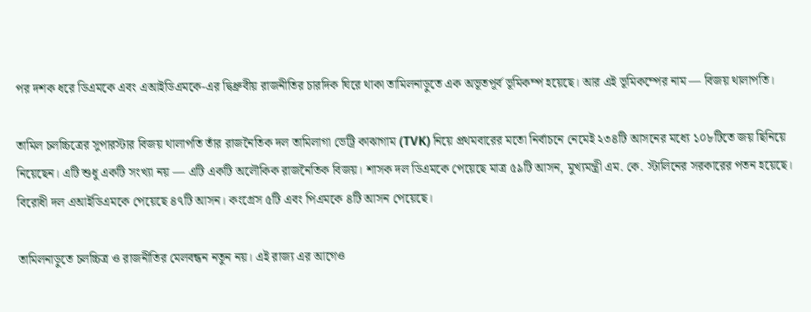পর দশক ধরে ডিএমকে এবং এআইডিএমকে-এর দ্বিধ্রুবীয় রাজনীতির চারদিক ঘিরে থাকা তামিলনাড়ুতে এক অভূতপূর্ব ভূমিকম্প হয়েছে। আর এই ভূমিকম্পের নাম — বিজয় থালাপতি।

তামিল চলচ্চিত্রের সুপারস্টার বিজয় থালাপতি তাঁর রাজনৈতিক দল তামিলাগা ভেট্রি কাঝাগাম (TVK) নিয়ে প্রথমবারের মতো নির্বাচনে নেমেই ২৩৪টি আসনের মধ্যে ১০৮টিতে জয় ছিনিয়ে নিয়েছেন। এটি শুধু একটি সংখ্যা নয় — এটি একটি অলৌকিক রাজনৈতিক বিজয়। শাসক দল ডিএমকে পেয়েছে মাত্র ৫৯টি আসন, মুখ্যমন্ত্রী এম. কে. স্টালিনের সরকারের পতন হয়েছে। বিরোধী দল এআইডিএমকে পেয়েছে ৪৭টি আসন। কংগ্রেস ৫টি এবং পিএমকে ৪টি আসন পেয়েছে।

তামিলনাড়ুতে চলচ্চিত্র ও রাজনীতির মেলবন্ধন নতুন নয়। এই রাজ্য এর আগেও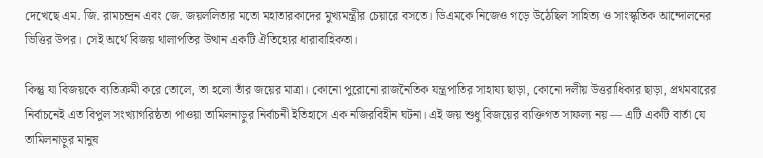দেখেছে এম. জি. রামচন্দ্রন এবং জে. জয়ললিতার মতো মহাতারকাদের মুখ্যমন্ত্রীর চেয়ারে বসতে। ডিএমকে নিজেও গড়ে উঠেছিল সাহিত্য ও সাংস্কৃতিক আন্দোলনের ভিত্তির উপর। সেই অর্থে বিজয় থালাপতির উত্থান একটি ঐতিহ্যের ধারাবাহিকতা।

কিন্তু যা বিজয়কে ব্যতিক্রমী করে তোলে, তা হলো তাঁর জয়ের মাত্রা। কোনো পুরোনো রাজনৈতিক যন্ত্রপাতির সাহায্য ছাড়া, কোনো দলীয় উত্তরাধিকার ছাড়া, প্রথমবারের নির্বাচনেই এত বিপুল সংখ্যাগরিষ্ঠতা পাওয়া তামিলনাড়ুর নির্বাচনী ইতিহাসে এক নজিরবিহীন ঘটনা। এই জয় শুধু বিজয়ের ব্যক্তিগত সাফল্য নয় — এটি একটি বার্তা যে তামিলনাড়ুর মানুষ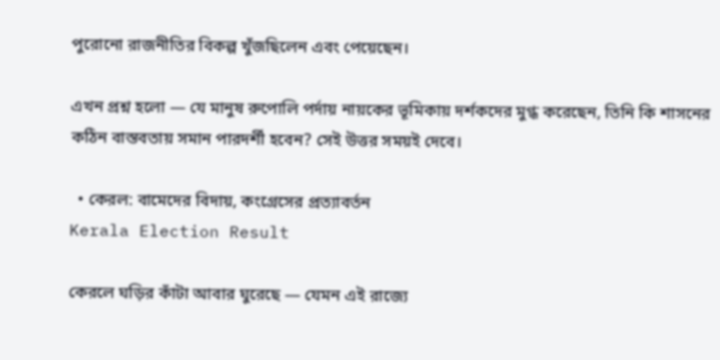পুরোনো রাজনীতির বিকল্প খুঁজছিলেন এবং পেয়েছেন।

এখন প্রশ্ন হলো — যে মানুষ রুপোলি পর্দায় নায়কের ভূমিকায় দর্শকদের মুগ্ধ করেছেন, তিনি কি শাসনের কঠিন বাস্তবতায় সমান পারদর্শী হবেন? সেই উত্তর সময়ই দেবে।

  • কেরল: বামেদের বিদায়, কংগ্রেসের প্রত্যাবর্তন
Kerala Election Result

কেরলে ঘড়ির কাঁটা আবার ঘুরেছে — যেমন এই রাজ্যে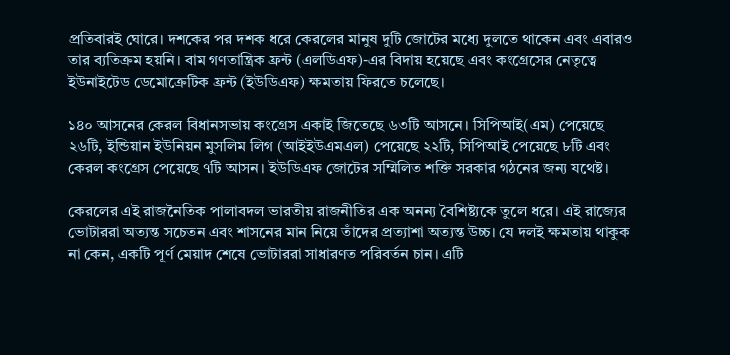প্রতিবারই ঘোরে। দশকের পর দশক ধরে কেরলের মানুষ দুটি জোটের মধ্যে দুলতে থাকেন এবং এবারও তার ব্যতিক্রম হয়নি। বাম গণতান্ত্রিক ফ্রন্ট (এলডিএফ)-এর বিদায় হয়েছে এবং কংগ্রেসের নেতৃত্বে ইউনাইটেড ডেমোক্রেটিক ফ্রন্ট (ইউডিএফ) ক্ষমতায় ফিরতে চলেছে।

১৪০ আসনের কেরল বিধানসভায় কংগ্রেস একাই জিতেছে ৬৩টি আসনে। সিপিআই(এম) পেয়েছে ২৬টি, ইন্ডিয়ান ইউনিয়ন মুসলিম লিগ (আইইউএমএল) পেয়েছে ২২টি, সিপিআই পেয়েছে ৮টি এবং কেরল কংগ্রেস পেয়েছে ৭টি আসন। ইউডিএফ জোটের সম্মিলিত শক্তি সরকার গঠনের জন্য যথেষ্ট।

কেরলের এই রাজনৈতিক পালাবদল ভারতীয় রাজনীতির এক অনন্য বৈশিষ্ট্যকে তুলে ধরে। এই রাজ্যের ভোটাররা অত্যন্ত সচেতন এবং শাসনের মান নিয়ে তাঁদের প্রত্যাশা অত্যন্ত উচ্চ। যে দলই ক্ষমতায় থাকুক না কেন, একটি পূর্ণ মেয়াদ শেষে ভোটাররা সাধারণত পরিবর্তন চান। এটি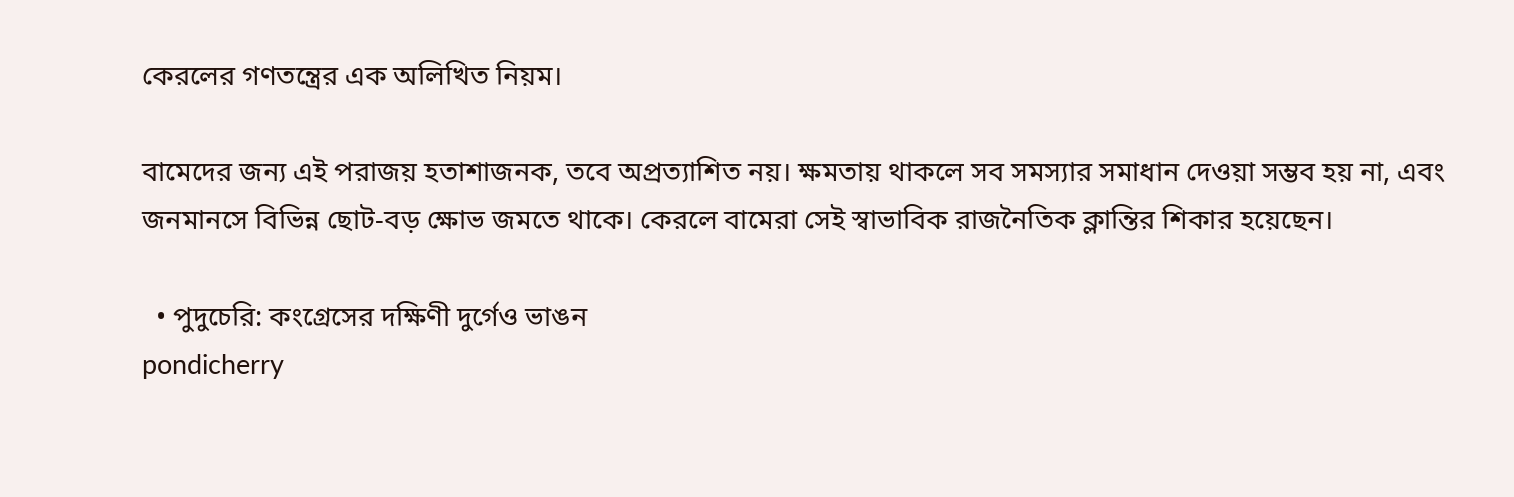কেরলের গণতন্ত্রের এক অলিখিত নিয়ম।

বামেদের জন্য এই পরাজয় হতাশাজনক, তবে অপ্রত্যাশিত নয়। ক্ষমতায় থাকলে সব সমস্যার সমাধান দেওয়া সম্ভব হয় না, এবং জনমানসে বিভিন্ন ছোট-বড় ক্ষোভ জমতে থাকে। কেরলে বামেরা সেই স্বাভাবিক রাজনৈতিক ক্লান্তির শিকার হয়েছেন।

  • পুদুচেরি: কংগ্রেসের দক্ষিণী দুর্গেও ভাঙন
pondicherry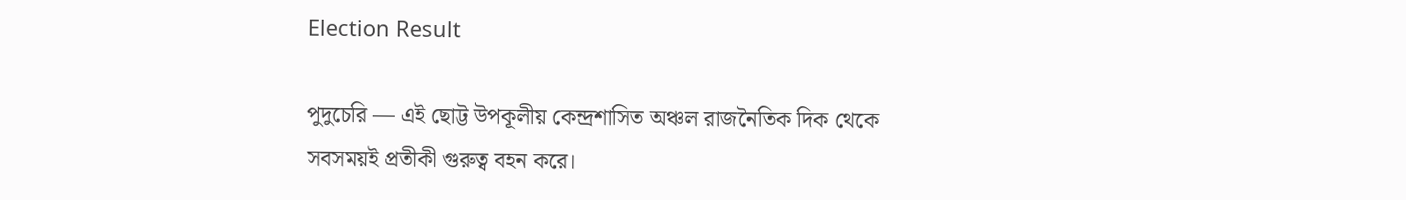Election Result

পুদুচেরি — এই ছোট্ট উপকূলীয় কেন্দ্রশাসিত অঞ্চল রাজনৈতিক দিক থেকে সবসময়ই প্রতীকী গুরুত্ব বহন করে।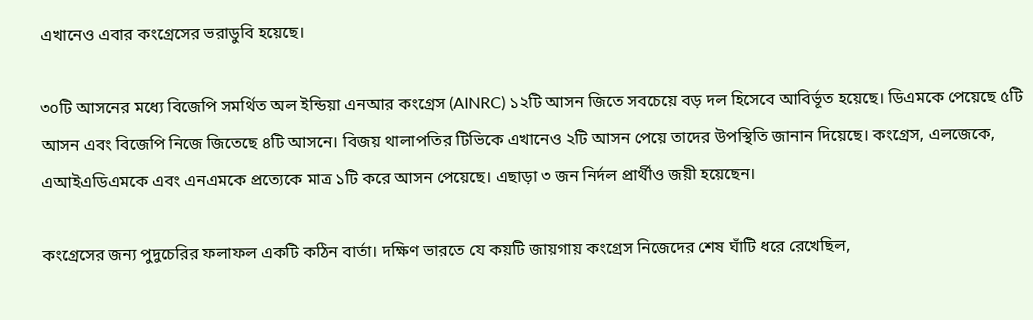এখানেও এবার কংগ্রেসের ভরাডুবি হয়েছে।

৩০টি আসনের মধ্যে বিজেপি সমর্থিত অল ইন্ডিয়া এনআর কংগ্রেস (AINRC) ১২টি আসন জিতে সবচেয়ে বড় দল হিসেবে আবির্ভূত হয়েছে। ডিএমকে পেয়েছে ৫টি আসন এবং বিজেপি নিজে জিতেছে ৪টি আসনে। বিজয় থালাপতির টিভিকে এখানেও ২টি আসন পেয়ে তাদের উপস্থিতি জানান দিয়েছে। কংগ্রেস, এলজেকে, এআইএডিএমকে এবং এনএমকে প্রত্যেকে মাত্র ১টি করে আসন পেয়েছে। এছাড়া ৩ জন নির্দল প্রার্থীও জয়ী হয়েছেন।

কংগ্রেসের জন্য পুদুচেরির ফলাফল একটি কঠিন বার্তা। দক্ষিণ ভারতে যে কয়টি জায়গায় কংগ্রেস নিজেদের শেষ ঘাঁটি ধরে রেখেছিল,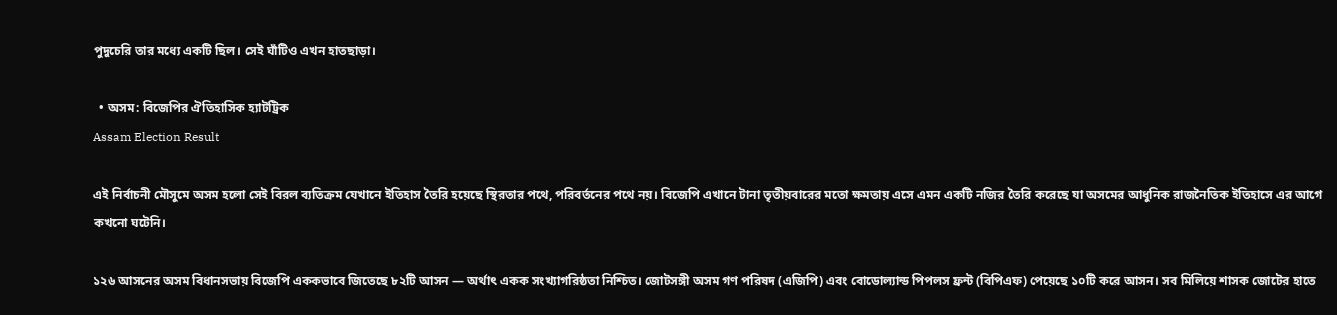পুদুচেরি তার মধ্যে একটি ছিল। সেই ঘাঁটিও এখন হাতছাড়া।

  • অসম: বিজেপির ঐতিহাসিক হ্যাটট্রিক
Assam Election Result

এই নির্বাচনী মৌসুমে অসম হলো সেই বিরল ব্যতিক্রম যেখানে ইতিহাস তৈরি হয়েছে স্থিরতার পথে, পরিবর্তনের পথে নয়। বিজেপি এখানে টানা তৃতীয়বারের মতো ক্ষমতায় এসে এমন একটি নজির তৈরি করেছে যা অসমের আধুনিক রাজনৈতিক ইতিহাসে এর আগে কখনো ঘটেনি।

১২৬ আসনের অসম বিধানসভায় বিজেপি এককভাবে জিতেছে ৮২টি আসন — অর্থাৎ একক সংখ্যাগরিষ্ঠতা নিশ্চিত। জোটসঙ্গী অসম গণ পরিষদ (এজিপি) এবং বোডোল্যান্ড পিপলস ফ্রন্ট (বিপিএফ) পেয়েছে ১০টি করে আসন। সব মিলিয়ে শাসক জোটের হাতে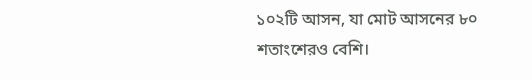১০২টি আসন, যা মোট আসনের ৮০ শতাংশেরও বেশি।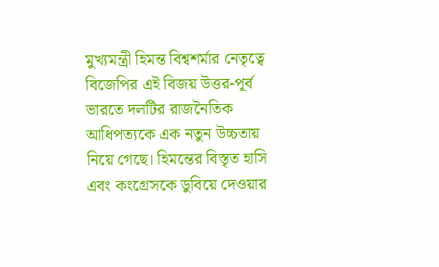মুখ্যমন্ত্রী হিমন্ত বিশ্বশর্মার নেতৃত্বে বিজেপির এই বিজয় উত্তর-পূর্ব ভারতে দলটির রাজনৈতিক আধিপত্যকে এক নতুন উচ্চতায় নিয়ে গেছে। হিমন্তের বিস্তৃত হাসি এবং কংগ্রেসকে ডুবিয়ে দেওয়ার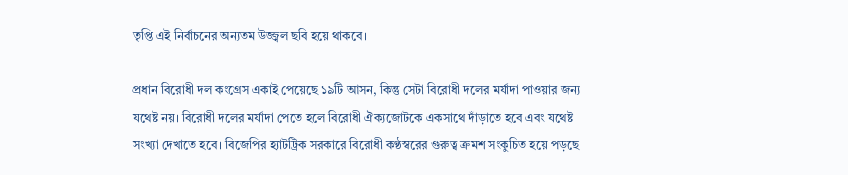তৃপ্তি এই নির্বাচনের অন্যতম উজ্জ্বল ছবি হয়ে থাকবে।

প্রধান বিরোধী দল কংগ্রেস একাই পেয়েছে ১৯টি আসন, কিন্তু সেটা বিরোধী দলের মর্যাদা পাওয়ার জন্য যথেষ্ট নয়। বিরোধী দলের মর্যাদা পেতে হলে বিরোধী ঐক্যজোটকে একসাথে দাঁড়াতে হবে এবং যথেষ্ট সংখ্যা দেখাতে হবে। বিজেপির হ্যাটট্রিক সরকারে বিরোধী কণ্ঠস্বরের গুরুত্ব ক্রমশ সংকুচিত হয়ে পড়ছে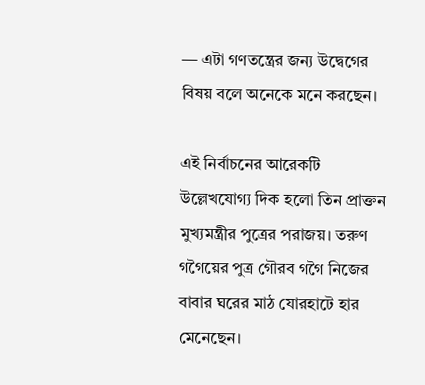— এটা গণতন্ত্রের জন্য উদ্বেগের বিষয় বলে অনেকে মনে করছেন।

এই নির্বাচনের আরেকটি উল্লেখযোগ্য দিক হলো তিন প্রাক্তন মুখ্যমন্ত্রীর পুত্রের পরাজয়। তরুণ গগৈয়ের পুত্র গৌরব গগৈ নিজের বাবার ঘরের মাঠ যোরহাটে হার মেনেছেন।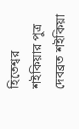হিতেশ্বর শইকিয়ার পুত্র দেবব্রত শইকিয়া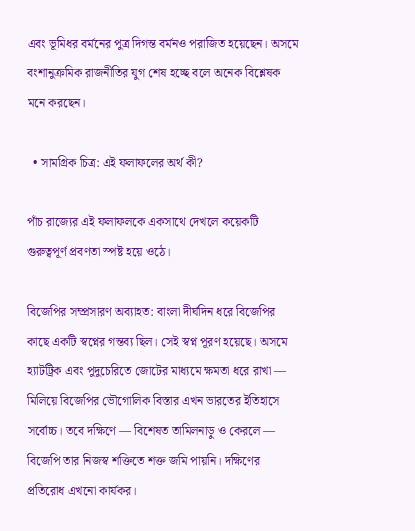এবং ভূমিধর বর্মনের পুত্র দিগন্ত বর্মনও পরাজিত হয়েছেন। অসমে বংশানুক্রমিক রাজনীতির যুগ শেষ হচ্ছে বলে অনেক বিশ্লেষক মনে করছেন।

  • সামগ্রিক চিত্র: এই ফলাফলের অর্থ কী?

পাঁচ রাজ্যের এই ফলাফলকে একসাথে দেখলে কয়েকটি গুরুত্বপূর্ণ প্রবণতা স্পষ্ট হয়ে ওঠে।

বিজেপির সম্প্রসারণ অব্যাহত: বাংলা দীর্ঘদিন ধরে বিজেপির কাছে একটি স্বপ্নের গন্তব্য ছিল। সেই স্বপ্ন পূরণ হয়েছে। অসমে হ্যাটট্রিক এবং পুদুচেরিতে জোটের মাধ্যমে ক্ষমতা ধরে রাখা — মিলিয়ে বিজেপির ভৌগোলিক বিস্তার এখন ভারতের ইতিহাসে সর্বোচ্চ। তবে দক্ষিণে — বিশেষত তামিলনাড়ু ও কেরলে — বিজেপি তার নিজস্ব শক্তিতে শক্ত জমি পায়নি। দক্ষিণের প্রতিরোধ এখনো কার্যকর।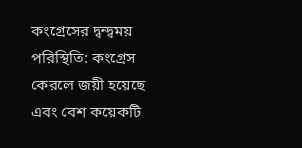কংগ্রেসের দ্বন্দ্বময় পরিস্থিতি: কংগ্রেস কেরলে জয়ী হয়েছে এবং বেশ কয়েকটি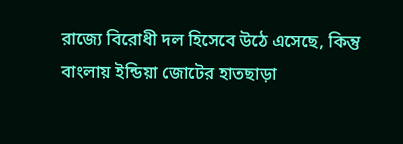রাজ্যে বিরোধী দল হিসেবে উঠে এসেছে, কিন্তু বাংলায় ইন্ডিয়া জোটের হাতছাড়া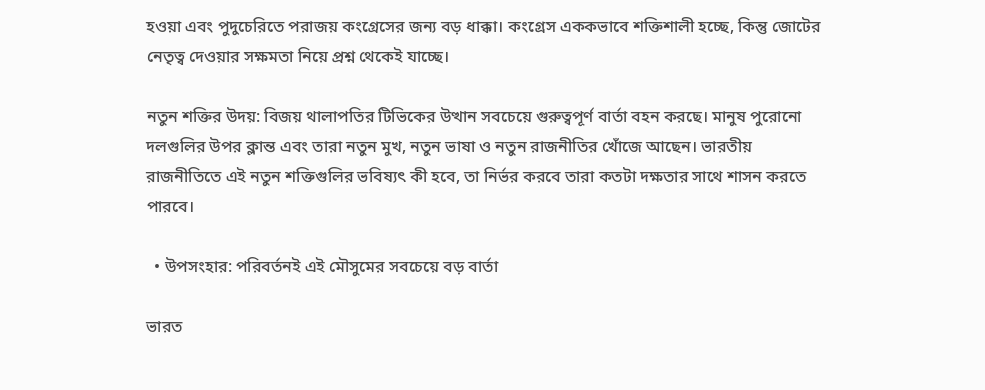হওয়া এবং পুদুচেরিতে পরাজয় কংগ্রেসের জন্য বড় ধাক্কা। কংগ্রেস এককভাবে শক্তিশালী হচ্ছে, কিন্তু জোটের নেতৃত্ব দেওয়ার সক্ষমতা নিয়ে প্রশ্ন থেকেই যাচ্ছে।

নতুন শক্তির উদয়: বিজয় থালাপতির টিভিকের উত্থান সবচেয়ে গুরুত্বপূর্ণ বার্তা বহন করছে। মানুষ পুরোনো দলগুলির উপর ক্লান্ত এবং তারা নতুন মুখ, নতুন ভাষা ও নতুন রাজনীতির খোঁজে আছেন। ভারতীয় রাজনীতিতে এই নতুন শক্তিগুলির ভবিষ্যৎ কী হবে, তা নির্ভর করবে তারা কতটা দক্ষতার সাথে শাসন করতে পারবে।

  • উপসংহার: পরিবর্তনই এই মৌসুমের সবচেয়ে বড় বার্তা

ভারত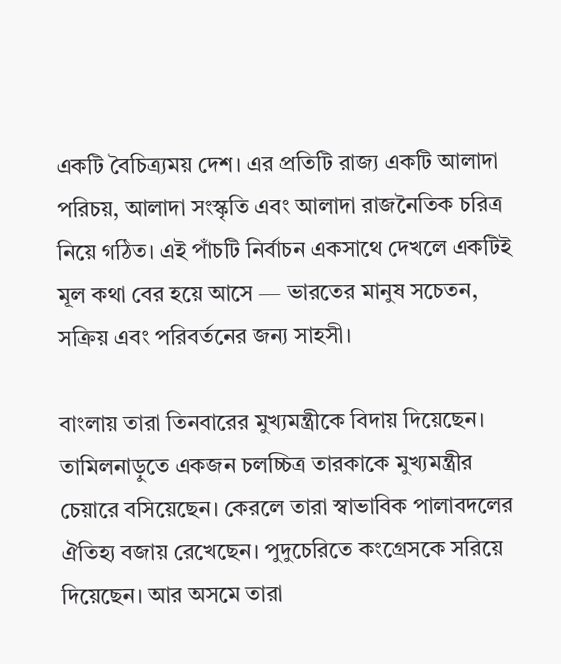একটি বৈচিত্র্যময় দেশ। এর প্রতিটি রাজ্য একটি আলাদা পরিচয়, আলাদা সংস্কৃতি এবং আলাদা রাজনৈতিক চরিত্র নিয়ে গঠিত। এই পাঁচটি নির্বাচন একসাথে দেখলে একটিই মূল কথা বের হয়ে আসে — ভারতের মানুষ সচেতন, সক্রিয় এবং পরিবর্তনের জন্য সাহসী।

বাংলায় তারা তিনবারের মুখ্যমন্ত্রীকে বিদায় দিয়েছেন। তামিলনাড়ুতে একজন চলচ্চিত্র তারকাকে মুখ্যমন্ত্রীর চেয়ারে বসিয়েছেন। কেরলে তারা স্বাভাবিক পালাবদলের ঐতিহ্য বজায় রেখেছেন। পুদুচেরিতে কংগ্রেসকে সরিয়ে দিয়েছেন। আর অসমে তারা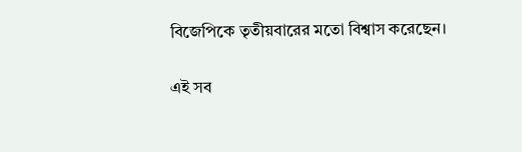বিজেপিকে তৃতীয়বারের মতো বিশ্বাস করেছেন।

এই সব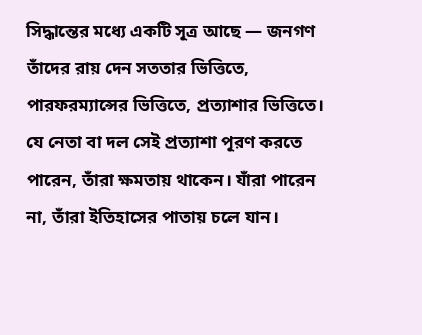সিদ্ধান্তের মধ্যে একটি সূত্র আছে — জনগণ তাঁদের রায় দেন সততার ভিত্তিতে, পারফরম্যান্সের ভিত্তিতে, প্রত্যাশার ভিত্তিতে। যে নেতা বা দল সেই প্রত্যাশা পূরণ করতে পারেন, তাঁরা ক্ষমতায় থাকেন। যাঁরা পারেন না, তাঁরা ইতিহাসের পাতায় চলে যান।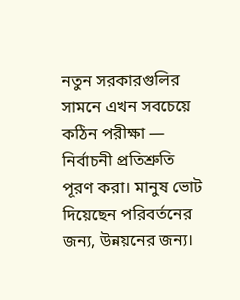নতুন সরকারগুলির সামনে এখন সবচেয়ে কঠিন পরীক্ষা — নির্বাচনী প্রতিশ্রুতি পূরণ করা। মানুষ ভোট দিয়েছেন পরিবর্তনের জন্য, উন্নয়নের জন্য।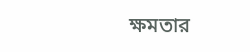ক্ষমতার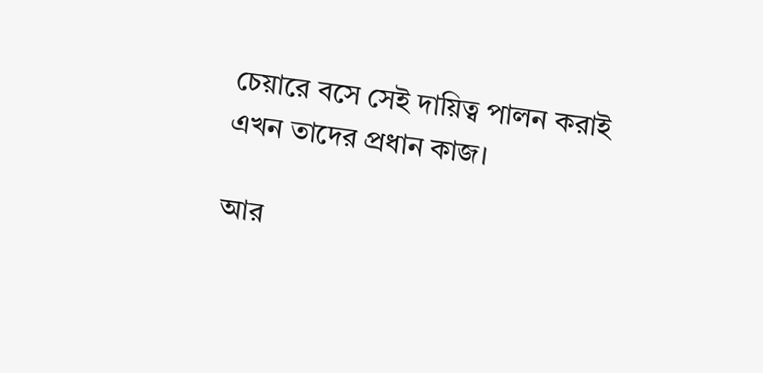চেয়ারে বসে সেই দায়িত্ব পালন করাই এখন তাদের প্রধান কাজ।

আর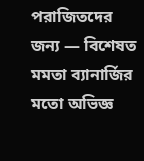পরাজিতদের জন্য — বিশেষত মমতা ব্যানার্জির মতো অভিজ্ঞ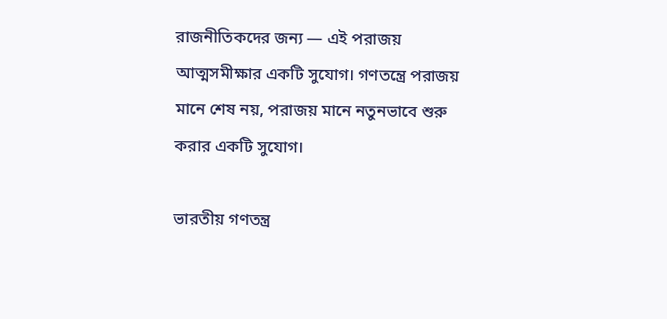রাজনীতিকদের জন্য — এই পরাজয় আত্মসমীক্ষার একটি সুযোগ। গণতন্ত্রে পরাজয় মানে শেষ নয়, পরাজয় মানে নতুনভাবে শুরু করার একটি সুযোগ।

ভারতীয় গণতন্ত্র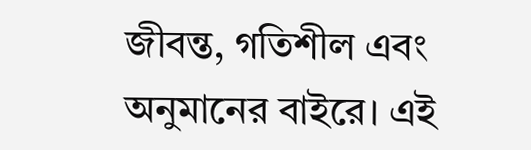জীবন্ত, গতিশীল এবং অনুমানের বাইরে। এই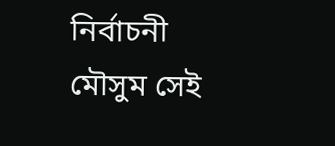নির্বাচনী মৌসুম সেই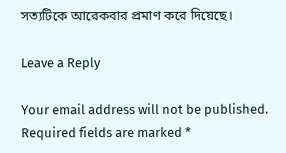সত্যটিকে আরেকবার প্রমাণ করে দিয়েছে।

Leave a Reply

Your email address will not be published. Required fields are marked *